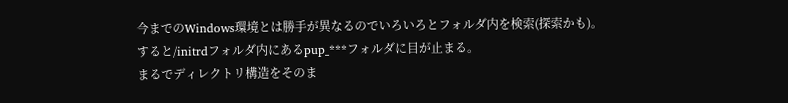今までのWindows環境とは勝手が異なるのでいろいろとフォルダ内を検索(探索かも)。
すると/initrdフォルダ内にあるpup_***フォルダに目が止まる。
まるでディレクトリ構造をそのま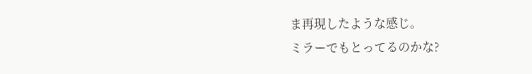ま再現したような感じ。
ミラーでもとってるのかな?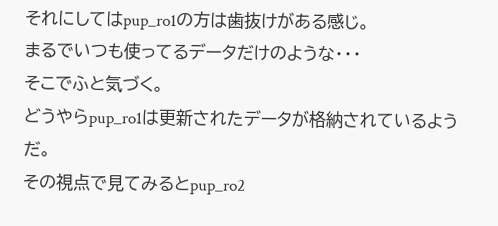それにしてはpup_ro1の方は歯抜けがある感じ。
まるでいつも使ってるデータだけのような・・・
そこでふと気づく。
どうやらpup_ro1は更新されたデータが格納されているようだ。
その視点で見てみるとpup_ro2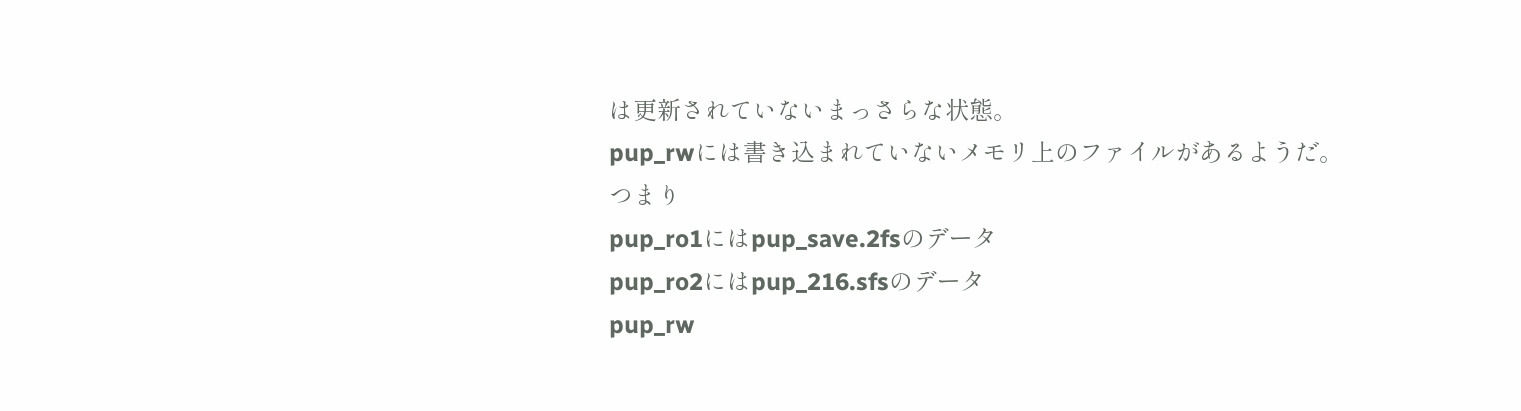は更新されていないまっさらな状態。
pup_rwには書き込まれていないメモリ上のファイルがあるようだ。
つまり
pup_ro1にはpup_save.2fsのデータ
pup_ro2にはpup_216.sfsのデータ
pup_rw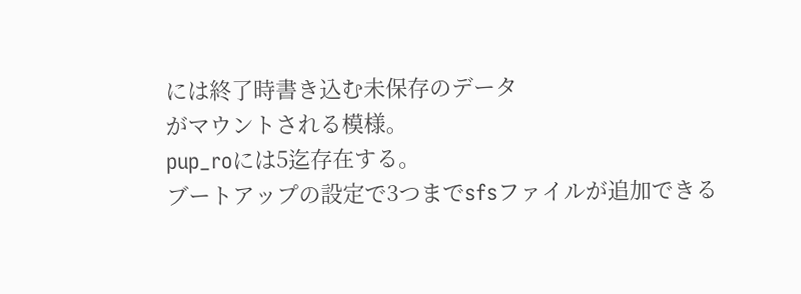には終了時書き込む未保存のデータ
がマウントされる模様。
pup_roには5迄存在する。
ブートアップの設定で3つまでsfsファイルが追加できる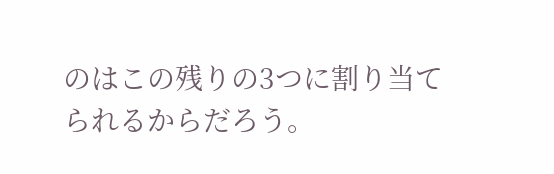のはこの残りの3つに割り当てられるからだろう。